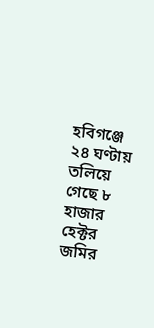হবিগঞ্জে ২৪ ঘণ্টায় তলিয়ে গেছে ৮ হাজার হেক্টর জমির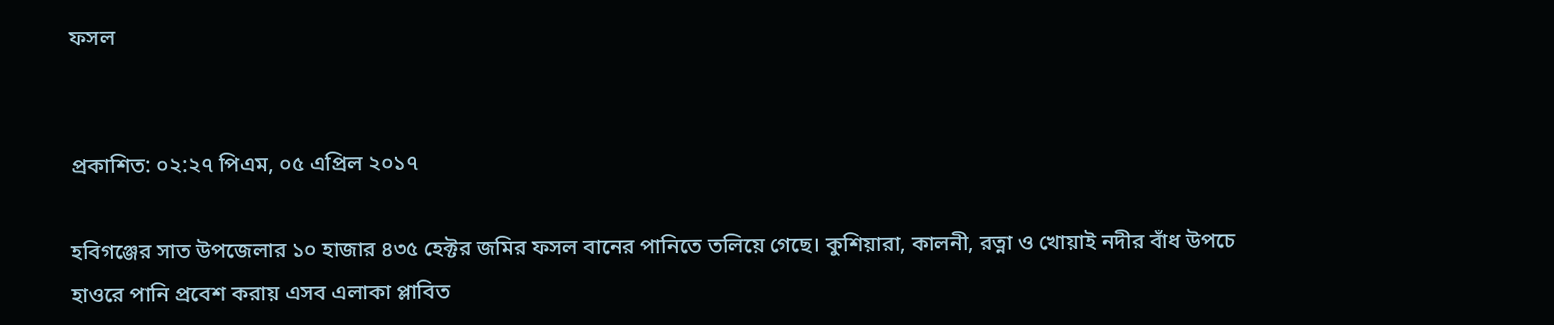ফসল


প্রকাশিত: ০২:২৭ পিএম, ০৫ এপ্রিল ২০১৭

হবিগঞ্জের সাত উপজেলার ১০ হাজার ৪৩৫ হেক্টর জমির ফসল বানের পানিতে তলিয়ে গেছে। কুশিয়ারা, কালনী, রত্না ও খোয়াই নদীর বাঁধ উপচে হাওরে পানি প্রবেশ করায় এসব এলাকা প্লাবিত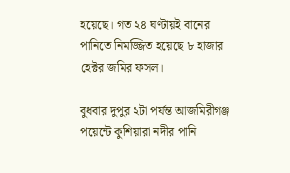হয়েছে। গত ২৪ ঘণ্টায়ই বানের পানিতে নিমজ্জিত হয়েছে ৮ হাজার হেক্টর জমির ফসল।

বুধবার দুপুর ২টা পর্যন্ত আজমিরীগঞ্জ পয়েন্টে কুশিয়ারা নদীর পানি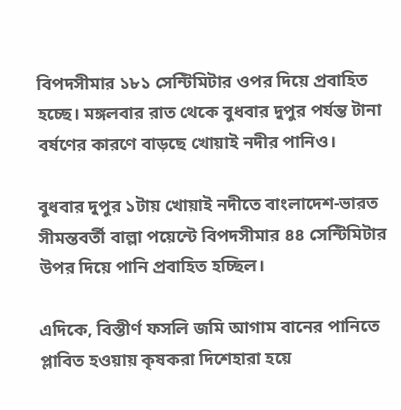বিপদসীমার ১৮১ সেন্টিমিটার ওপর দিয়ে প্রবাহিত হচ্ছে। মঙ্গলবার রাত থেকে বুধবার দুপুর পর্যন্ত টানা বর্ষণের কারণে বাড়ছে খোয়াই নদীর পানিও।

বুধবার দুপুর ১টায় খোয়াই নদীতে বাংলাদেশ-ভারত সীমন্তবর্তী বাল্লা পয়েন্টে বিপদসীমার ৪৪ সেন্টিমিটার উপর দিয়ে পানি প্রবাহিত হচ্ছিল।

এদিকে, বিস্তীর্ণ ফসলি জমি আগাম বানের পানিতে প্লাবিত হওয়ায় কৃষকরা দিশেহারা হয়ে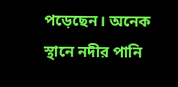পড়েছেন। অনেক স্থানে নদীর পানি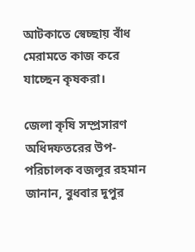আটকাতে স্বেচ্ছায় বাঁধ মেরামতে কাজ করে যাচ্ছেন কৃষকরা।

জেলা কৃষি সম্প্রসারণ অধিদফতরের উপ-পরিচালক বজলুর রহমান জানান, বুধবার দুপুর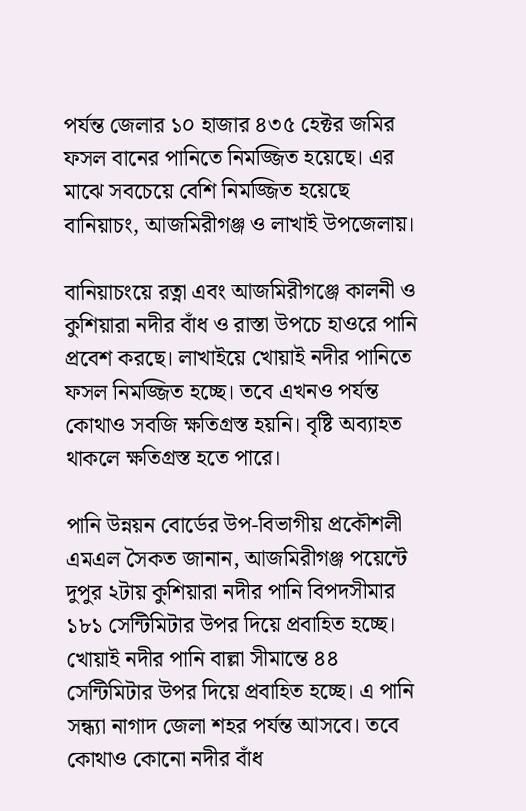পর্যন্ত জেলার ১০ হাজার ৪৩৫ হেক্টর জমির ফসল বানের পানিতে নিমজ্জিত হয়েছে। এর মাঝে সবচেয়ে বেশি নিমজ্জিত হয়েছে বানিয়াচং, আজমিরীগঞ্জ ও লাখাই উপজেলায়।

বানিয়াচংয়ে রত্না এবং আজমিরীগঞ্জে কালনী ও কুশিয়ারা নদীর বাঁধ ও রাস্তা উপচে হাওরে পানি প্রবেশ করছে। লাখাইয়ে খোয়াই নদীর পানিতে ফসল নিমজ্জিত হচ্ছে। তবে এখনও পর্যন্ত কোথাও সবজি ক্ষতিগ্রস্ত হয়নি। বৃষ্টি অব্যাহত থাকলে ক্ষতিগ্রস্ত হতে পারে।

পানি উন্নয়ন বোর্ডের উপ-বিভাগীয় প্রকৌশলী এমএল সৈকত জানান, আজমিরীগঞ্জ পয়েন্টে দুপুর ২টায় কুশিয়ারা নদীর পানি বিপদসীমার ১৮১ সেন্টিমিটার উপর দিয়ে প্রবাহিত হচ্ছে। খোয়াই নদীর পানি বাল্লা সীমান্তে ৪৪ সেন্টিমিটার উপর দিয়ে প্রবাহিত হচ্ছে। এ পানি সন্ধ্যা নাগাদ জেলা শহর পর্যন্ত আসবে। তবে কোথাও কোনো নদীর বাঁধ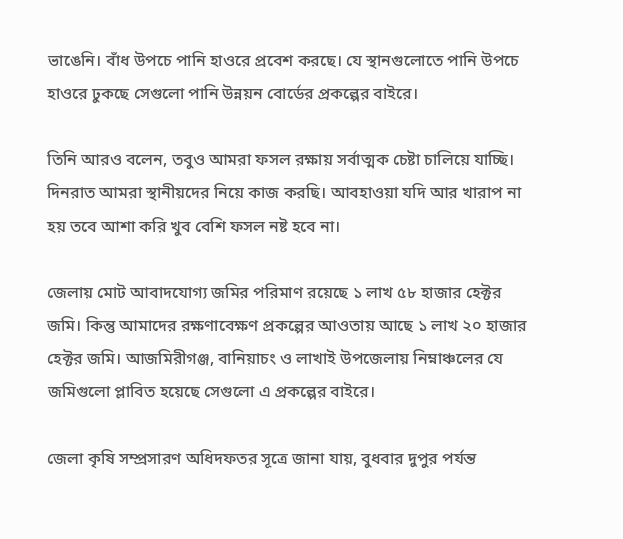ভাঙেনি। বাঁধ উপচে পানি হাওরে প্রবেশ করছে। যে স্থানগুলোতে পানি উপচে হাওরে ঢুকছে সেগুলো পানি উন্নয়ন বোর্ডের প্রকল্পের বাইরে।

তিনি আরও বলেন, তবুও আমরা ফসল রক্ষায় সর্বাত্মক চেষ্টা চালিয়ে যাচ্ছি। দিনরাত আমরা স্থানীয়দের নিয়ে কাজ করছি। আবহাওয়া যদি আর খারাপ না হয় তবে আশা করি খুব বেশি ফসল নষ্ট হবে না।

জেলায় মোট আবাদযোগ্য জমির পরিমাণ রয়েছে ১ লাখ ৫৮ হাজার হেক্টর জমি। কিন্তু আমাদের রক্ষণাবেক্ষণ প্রকল্পের আওতায় আছে ১ লাখ ২০ হাজার হেক্টর জমি। আজমিরীগঞ্জ, বানিয়াচং ও লাখাই উপজেলায় নিম্নাঞ্চলের যে জমিগুলো প্লাবিত হয়েছে সেগুলো এ প্রকল্পের বাইরে।

জেলা কৃষি সম্প্রসারণ অধিদফতর সূত্রে জানা যায়, বুধবার দুপুর পর্যন্ত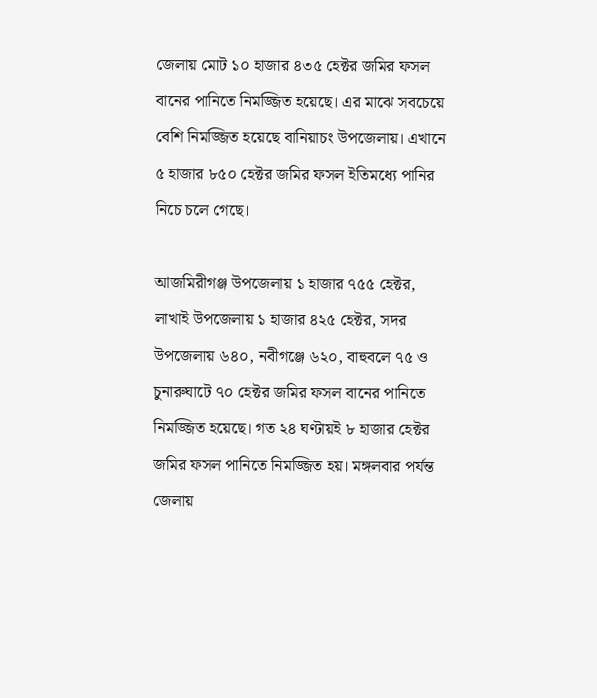জেলায় মোট ১০ হাজার ৪৩৫ হেক্টর জমির ফসল বানের পানিতে নিমজ্জিত হয়েছে। এর মাঝে সবচেয়ে বেশি নিমজ্জিত হয়েছে বানিয়াচং উপজেলায়। এখানে ৫ হাজার ৮৫০ হেক্টর জমির ফসল ইতিমধ্যে পানির নিচে চলে গেছে।

আজমিরীগঞ্জ উপজেলায় ১ হাজার ৭৫৫ হেক্টর, লাখাই উপজেলায় ১ হাজার ৪২৫ হেক্টর, সদর উপজেলায় ৬৪০, নবীগঞ্জে ৬২০, বাহুবলে ৭৫ ও চুনারুঘাটে ৭০ হেক্টর জমির ফসল বানের পানিতে নিমজ্জিত হয়েছে। গত ২৪ ঘণ্টায়ই ৮ হাজার হেক্টর জমির ফসল পানিতে নিমজ্জিত হয়। মঙ্গলবার পর্যন্ত জেলায়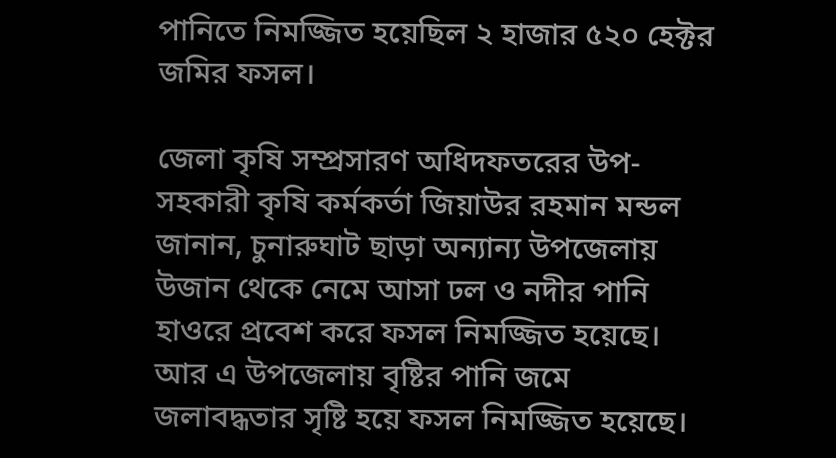পানিতে নিমজ্জিত হয়েছিল ২ হাজার ৫২০ হেক্টর জমির ফসল।

জেলা কৃষি সম্প্রসারণ অধিদফতরের উপ-সহকারী কৃষি কর্মকর্তা জিয়াউর রহমান মন্ডল জানান, চুনারুঘাট ছাড়া অন্যান্য উপজেলায় উজান থেকে নেমে আসা ঢল ও নদীর পানি হাওরে প্রবেশ করে ফসল নিমজ্জিত হয়েছে। আর এ উপজেলায় বৃষ্টির পানি জমে জলাবদ্ধতার সৃষ্টি হয়ে ফসল নিমজ্জিত হয়েছে।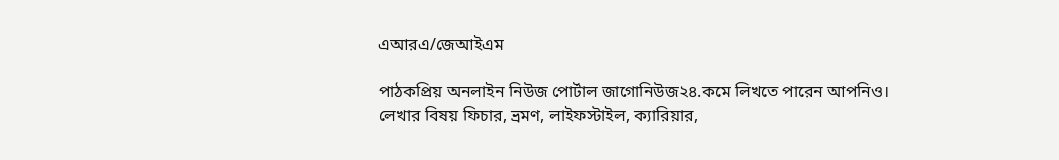এআরএ/জেআইএম

পাঠকপ্রিয় অনলাইন নিউজ পোর্টাল জাগোনিউজ২৪.কমে লিখতে পারেন আপনিও। লেখার বিষয় ফিচার, ভ্রমণ, লাইফস্টাইল, ক্যারিয়ার,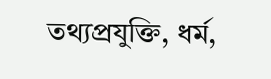তথ্যপ্রযুক্তি, ধর্ম,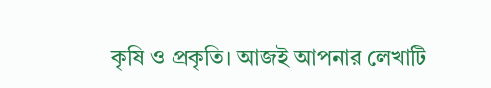কৃষি ও প্রকৃতি। আজই আপনার লেখাটি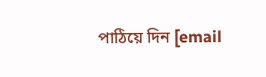পাঠিয়ে দিন [email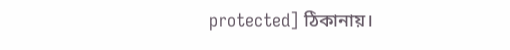protected] ঠিকানায়।